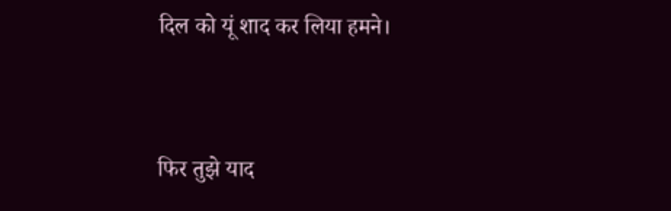दिल को यूं शाद कर लिया हमने।


फिर तुझे याद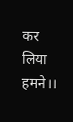कर  लिया  हमने।।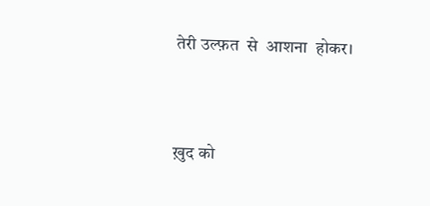तेरी उल्फ़त  से  आशना  होकर।


ख़ुद को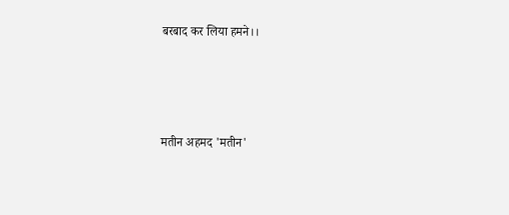बरबाद कर लिया हमने।।




मतीन अहमद 'मतीन'